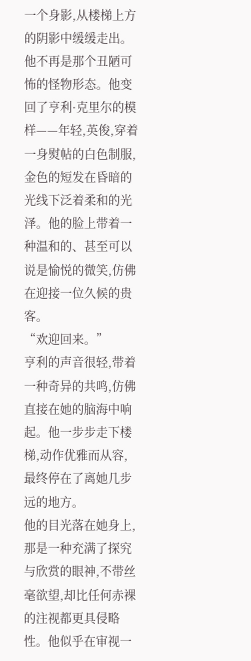一个身影,从楼梯上方的阴影中缓缓走出。
他不再是那个丑陋可怖的怪物形态。他变回了亨利·克里尔的模样——年轻,英俊,穿着一身熨帖的白色制服,金色的短发在昏暗的光线下泛着柔和的光泽。他的脸上带着一种温和的、甚至可以说是愉悦的微笑,仿佛在迎接一位久候的贵客。
“欢迎回来。”
亨利的声音很轻,带着一种奇异的共鸣,仿佛直接在她的脑海中响起。他一步步走下楼梯,动作优雅而从容,最终停在了离她几步远的地方。
他的目光落在她身上,那是一种充满了探究与欣赏的眼神,不带丝毫欲望,却比任何赤裸的注视都更具侵略性。他似乎在审视一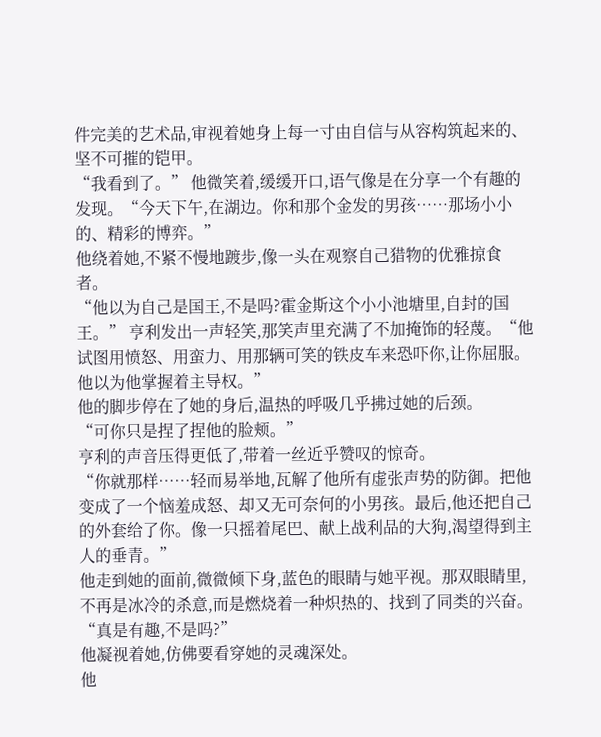件完美的艺术品,审视着她身上每一寸由自信与从容构筑起来的、坚不可摧的铠甲。
“我看到了。” 他微笑着,缓缓开口,语气像是在分享一个有趣的发现。“今天下午,在湖边。你和那个金发的男孩……那场小小的、精彩的博弈。”
他绕着她,不紧不慢地踱步,像一头在观察自己猎物的优雅掠食者。
“他以为自己是国王,不是吗?霍金斯这个小小池塘里,自封的国王。” 亨利发出一声轻笑,那笑声里充满了不加掩饰的轻蔑。“他试图用愤怒、用蛮力、用那辆可笑的铁皮车来恐吓你,让你屈服。他以为他掌握着主导权。”
他的脚步停在了她的身后,温热的呼吸几乎拂过她的后颈。
“可你只是捏了捏他的脸颊。”
亨利的声音压得更低了,带着一丝近乎赞叹的惊奇。
“你就那样……轻而易举地,瓦解了他所有虚张声势的防御。把他变成了一个恼羞成怒、却又无可奈何的小男孩。最后,他还把自己的外套给了你。像一只摇着尾巴、献上战利品的大狗,渴望得到主人的垂青。”
他走到她的面前,微微倾下身,蓝色的眼睛与她平视。那双眼睛里,不再是冰冷的杀意,而是燃烧着一种炽热的、找到了同类的兴奋。
“真是有趣,不是吗?”
他凝视着她,仿佛要看穿她的灵魂深处。
他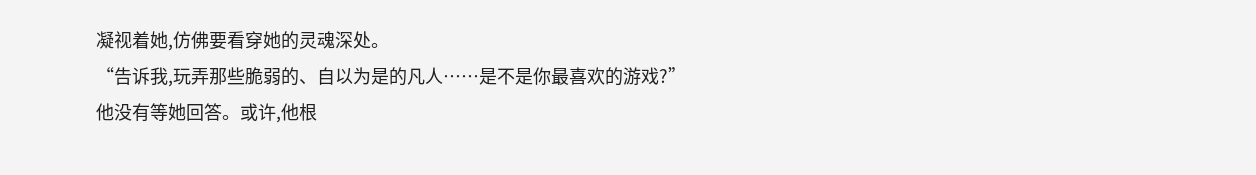凝视着她,仿佛要看穿她的灵魂深处。
“告诉我,玩弄那些脆弱的、自以为是的凡人……是不是你最喜欢的游戏?”
他没有等她回答。或许,他根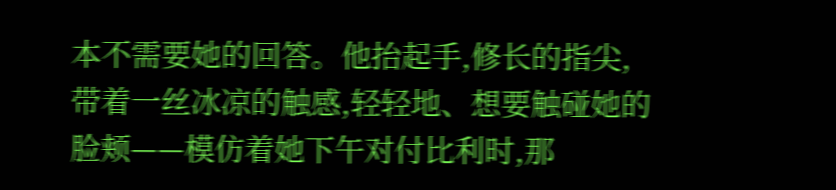本不需要她的回答。他抬起手,修长的指尖,带着一丝冰凉的触感,轻轻地、想要触碰她的脸颊——模仿着她下午对付比利时,那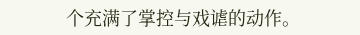个充满了掌控与戏谑的动作。